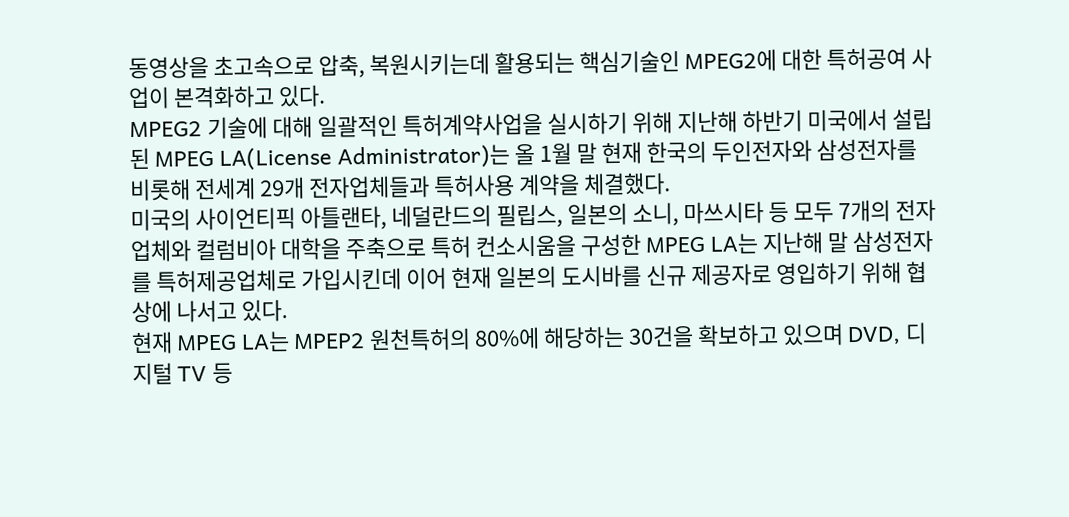동영상을 초고속으로 압축, 복원시키는데 활용되는 핵심기술인 MPEG2에 대한 특허공여 사업이 본격화하고 있다.
MPEG2 기술에 대해 일괄적인 특허계약사업을 실시하기 위해 지난해 하반기 미국에서 설립된 MPEG LA(License Administrator)는 올 1월 말 현재 한국의 두인전자와 삼성전자를 비롯해 전세계 29개 전자업체들과 특허사용 계약을 체결했다.
미국의 사이언티픽 아틀랜타, 네덜란드의 필립스, 일본의 소니, 마쓰시타 등 모두 7개의 전자업체와 컬럼비아 대학을 주축으로 특허 컨소시움을 구성한 MPEG LA는 지난해 말 삼성전자를 특허제공업체로 가입시킨데 이어 현재 일본의 도시바를 신규 제공자로 영입하기 위해 협상에 나서고 있다.
현재 MPEG LA는 MPEP2 원천특허의 80%에 해당하는 30건을 확보하고 있으며 DVD, 디지털 TV 등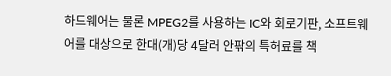하드웨어는 물론 MPEG2를 사용하는 IC와 회로기판, 소프트웨어를 대상으로 한대(개)당 4달러 안팎의 특허료를 책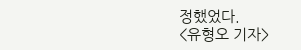정했었다.
<유형오 기자>